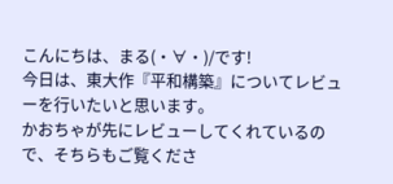こんにちは、まる(・∀・)/です!
今日は、東大作『平和構築』についてレビューを行いたいと思います。
かおちゃが先にレビューしてくれているので、そちらもご覧くださ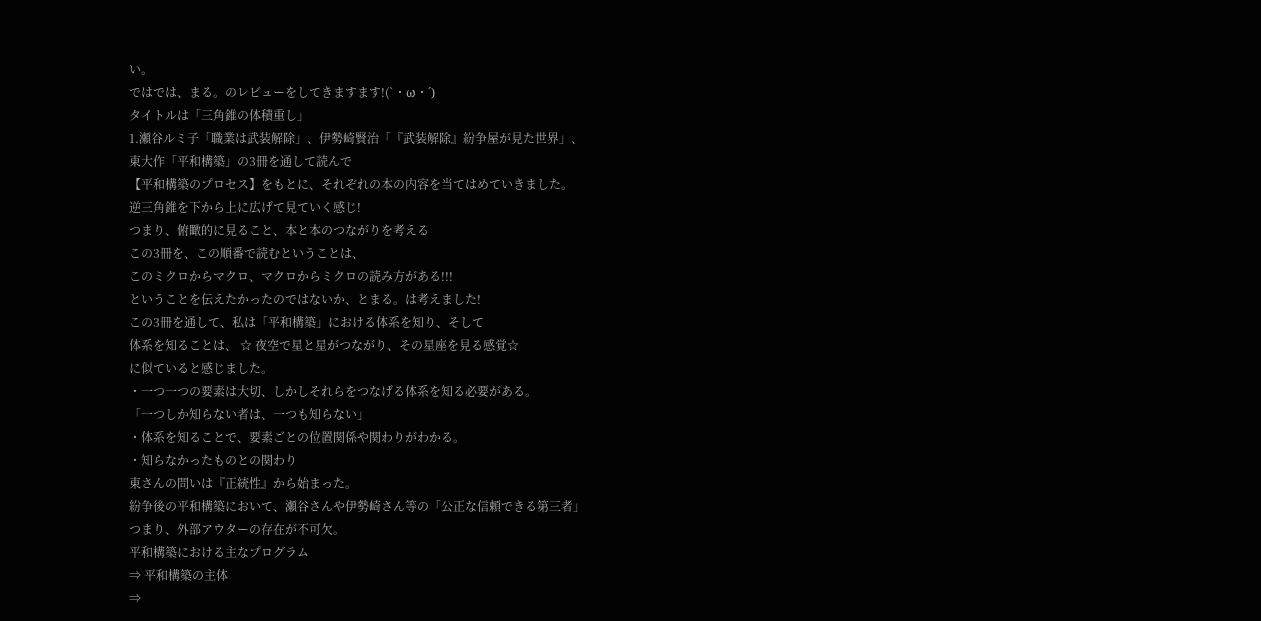い。
ではでは、まる。のレビューをしてきますます!(`・ω・´)
タイトルは「三角錐の体積重し」
1.瀬谷ルミ子「職業は武装解除」、伊勢崎賢治「『武装解除』紛争屋が見た世界」、
東大作「平和構築」の3冊を通して読んで
【平和構築のプロセス】をもとに、それぞれの本の内容を当てはめていきました。
逆三角錐を下から上に広げて見ていく感じ!
つまり、俯瞰的に見ること、本と本のつながりを考える
この3冊を、この順番で読むということは、
このミクロからマクロ、マクロからミクロの読み方がある!!!
ということを伝えたかったのではないか、とまる。は考えました!
この3冊を通して、私は「平和構築」における体系を知り、そして
体系を知ることは、 ☆ 夜空で星と星がつながり、その星座を見る感覚☆
に似ていると感じました。
・一つ一つの要素は大切、しかしそれらをつなげる体系を知る必要がある。
「一つしか知らない者は、一つも知らない」
・体系を知ることで、要素ごとの位置関係や関わりがわかる。
・知らなかったものとの関わり
東さんの問いは『正統性』から始まった。
紛争後の平和構築において、瀬谷さんや伊勢崎さん等の「公正な信頼できる第三者」
つまり、外部アウターの存在が不可欠。
平和構築における主なプログラム
⇒ 平和構築の主体
⇒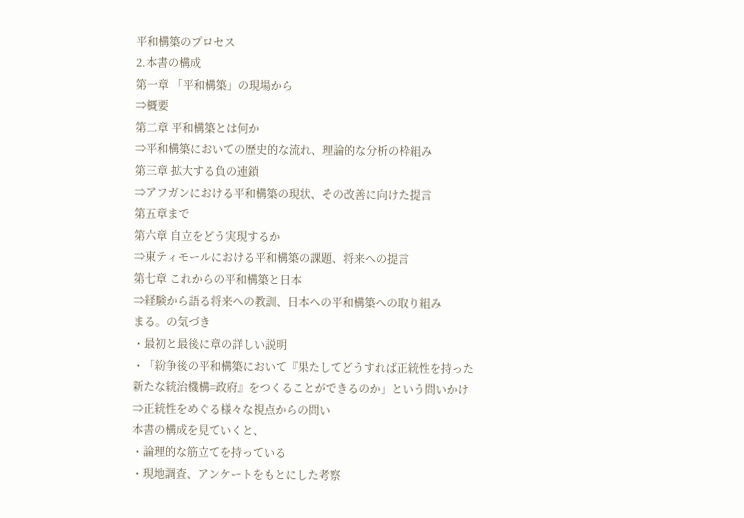平和構築のプロセス
2.本書の構成
第一章 「平和構築」の現場から
⇒概要
第二章 平和構築とは何か
⇒平和構築においての歴史的な流れ、理論的な分析の枠組み
第三章 拡大する負の連鎖
⇒アフガンにおける平和構築の現状、その改善に向けた提言
第五章まで
第六章 自立をどう実現するか
⇒東ティモールにおける平和構築の課題、将来への提言
第七章 これからの平和構築と日本
⇒経験から語る将来への教訓、日本への平和構築への取り組み
まる。の気づき
・最初と最後に章の詳しい説明
・「紛争後の平和構築において『果たしてどうすれば正統性を持った
新たな統治機構=政府』をつくることができるのか」という問いかけ
⇒正統性をめぐる様々な視点からの問い
本書の構成を見ていくと、
・論理的な筋立てを持っている
・現地調査、アンケートをもとにした考察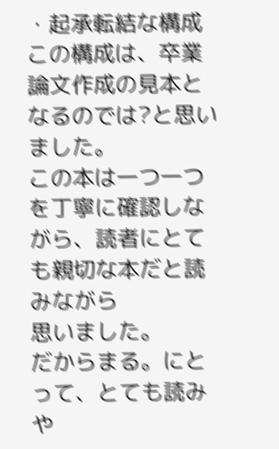・起承転結な構成
この構成は、卒業論文作成の見本となるのでは?と思いました。
この本は一つ一つを丁寧に確認しながら、読者にとても親切な本だと読みながら
思いました。
だからまる。にとって、とても読みや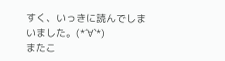すく、いっきに読んでしまいました。(*´∀`*)
またこ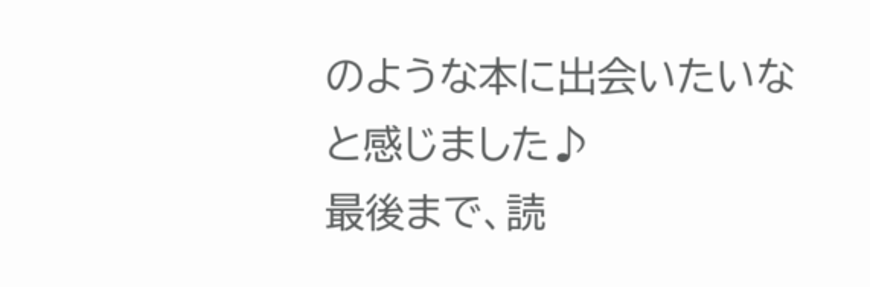のような本に出会いたいなと感じました♪
最後まで、読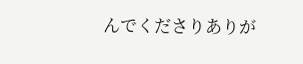んでくださりありが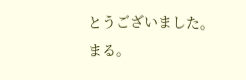とうございました。
まる。